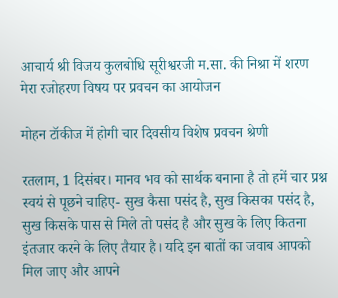आचार्य श्री विजय कुलबोधि सूरीश्वरजी म.सा. की निश्रा में शरण मेरा रजोहरण विषय पर प्रवचन का आयोजन

मोहन टॉकीज में होगी चार दिवसीय विशेष प्रवचन श्रेणी

रतलाम, 1 दिसंबर। मानव भव को सार्थक बनाना है तो हमें चार प्रश्न स्वयं से पूछने चाहिए- सुख कैसा पसंद है, सुख किसका पसंद है, सुख किसके पास से मिले तो पसंद है और सुख के लिए कितना इंतजार करने के लिए तैयार है। यदि इन बातों का जवाब आपको मिल जाए और आपने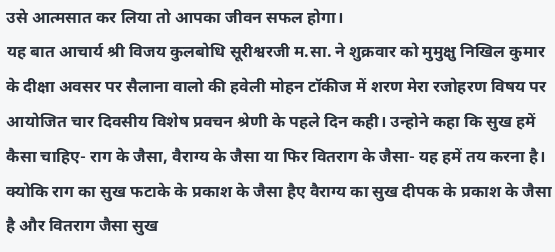उसे आत्मसात कर लिया तो आपका जीवन सफल होगा।
यह बात आचार्य श्री विजय कुलबोधि सूरीश्वरजी म.सा. ने शुक्रवार को मुमुक्षु निखिल कुमार के दीक्षा अवसर पर सैलाना वालो की हवेली मोहन टॉकीज में शरण मेरा रजोहरण विषय पर आयोजित चार दिवसीय विशेष प्रवचन श्रेणी के पहले दिन कही। उन्होने कहा कि सुख हमें कैसा चाहिए- राग के जैसा, वैराग्य के जैसा या फिर वितराग के जैसा- यह हमें तय करना है। क्योकि राग का सुख फटाके के प्रकाश के जैसा हैए वैराग्य का सुख दीपक के प्रकाश के जैसा है और वितराग जैसा सुख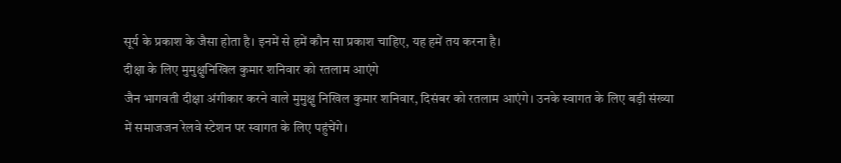सूर्य के प्रकाश के जैसा होता है। इनमें से हमें कौन सा प्रकाश चाहिए, यह हमें तय करना है।
दीक्षा के लिए मुमुक्षुनिखिल कुमार शनिवार को रतलाम आएंगे
जैन भागवती दीक्षा अंगीकार करने वाले मुमुक्षु निखिल कुमार शनिवार, दिसंबर को रतलाम आएंगे। उनके स्वागत के लिए बड़ी संख्या में समाजजन रेलवे स्टेशन पर स्वागत के लिए पहुंचेंगे।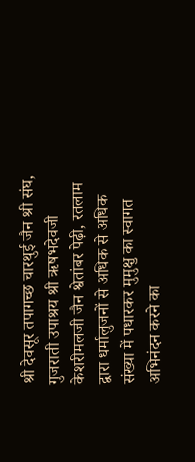श्री देवसूर तपागच्छ चारथुई जैन श्री संघ, गुजराती उपाश्रय श्री ऋषभदेवजी केशरीमलजी जैन श्वेतांबर पेढ़ी, रतलाम द्वारा धर्मालुजनों से अधिक से अधिक संख्या में पधारकर मुमुक्षु का स्वागत अभिनंदन करने का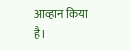आव्हान किया है।